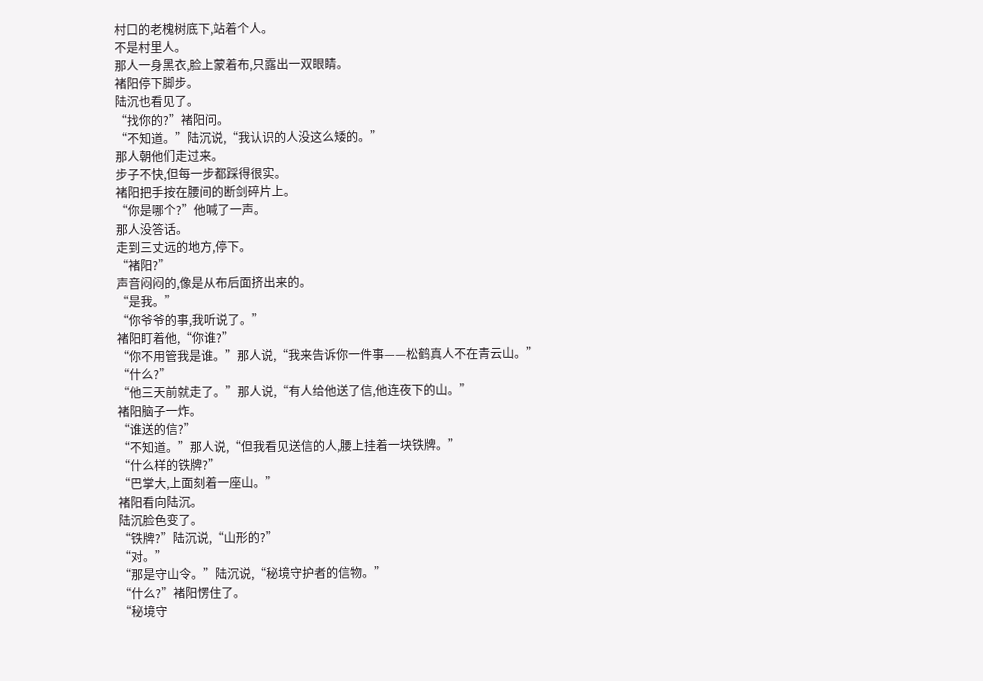村口的老槐树底下,站着个人。
不是村里人。
那人一身黑衣,脸上蒙着布,只露出一双眼睛。
褚阳停下脚步。
陆沉也看见了。
“找你的?”褚阳问。
“不知道。”陆沉说,“我认识的人没这么矮的。”
那人朝他们走过来。
步子不快,但每一步都踩得很实。
褚阳把手按在腰间的断剑碎片上。
“你是哪个?”他喊了一声。
那人没答话。
走到三丈远的地方,停下。
“褚阳?”
声音闷闷的,像是从布后面挤出来的。
“是我。”
“你爷爷的事,我听说了。”
褚阳盯着他,“你谁?”
“你不用管我是谁。”那人说,“我来告诉你一件事——松鹤真人不在青云山。”
“什么?”
“他三天前就走了。”那人说,“有人给他送了信,他连夜下的山。”
褚阳脑子一炸。
“谁送的信?”
“不知道。”那人说,“但我看见送信的人,腰上挂着一块铁牌。”
“什么样的铁牌?”
“巴掌大,上面刻着一座山。”
褚阳看向陆沉。
陆沉脸色变了。
“铁牌?”陆沉说,“山形的?”
“对。”
“那是守山令。”陆沉说,“秘境守护者的信物。”
“什么?”褚阳愣住了。
“秘境守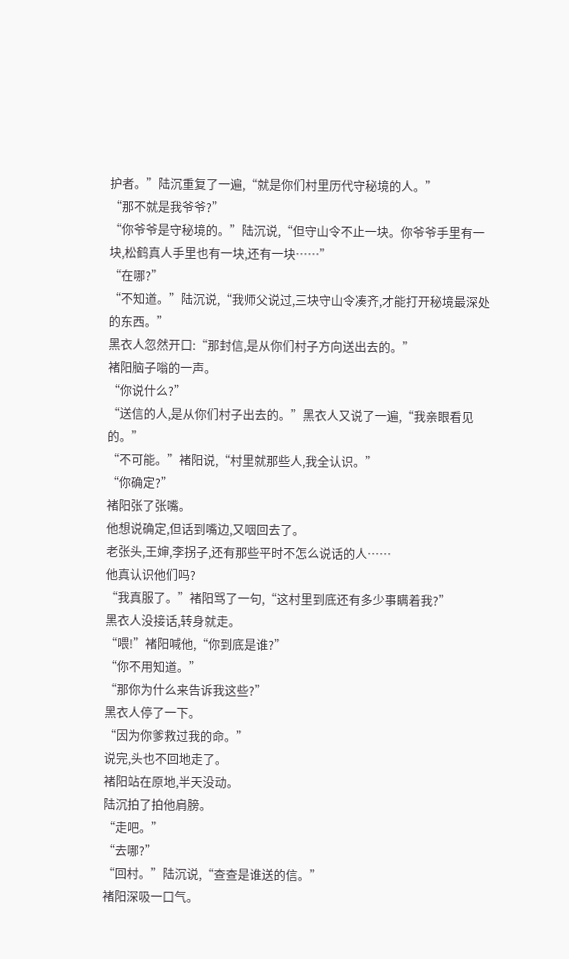护者。”陆沉重复了一遍,“就是你们村里历代守秘境的人。”
“那不就是我爷爷?”
“你爷爷是守秘境的。”陆沉说,“但守山令不止一块。你爷爷手里有一块,松鹤真人手里也有一块,还有一块……”
“在哪?”
“不知道。”陆沉说,“我师父说过,三块守山令凑齐,才能打开秘境最深处的东西。”
黑衣人忽然开口:“那封信,是从你们村子方向送出去的。”
褚阳脑子嗡的一声。
“你说什么?”
“送信的人,是从你们村子出去的。”黑衣人又说了一遍,“我亲眼看见的。”
“不可能。”褚阳说,“村里就那些人,我全认识。”
“你确定?”
褚阳张了张嘴。
他想说确定,但话到嘴边,又咽回去了。
老张头,王婶,李拐子,还有那些平时不怎么说话的人……
他真认识他们吗?
“我真服了。”褚阳骂了一句,“这村里到底还有多少事瞒着我?”
黑衣人没接话,转身就走。
“喂!”褚阳喊他,“你到底是谁?”
“你不用知道。”
“那你为什么来告诉我这些?”
黑衣人停了一下。
“因为你爹救过我的命。”
说完,头也不回地走了。
褚阳站在原地,半天没动。
陆沉拍了拍他肩膀。
“走吧。”
“去哪?”
“回村。”陆沉说,“查查是谁送的信。”
褚阳深吸一口气。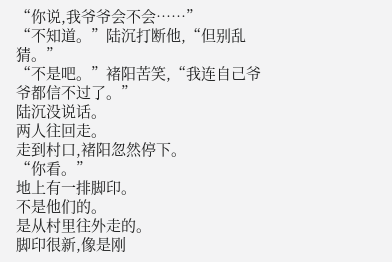“你说,我爷爷会不会……”
“不知道。”陆沉打断他,“但别乱猜。”
“不是吧。”褚阳苦笑,“我连自己爷爷都信不过了。”
陆沉没说话。
两人往回走。
走到村口,褚阳忽然停下。
“你看。”
地上有一排脚印。
不是他们的。
是从村里往外走的。
脚印很新,像是刚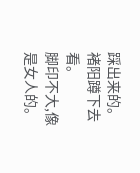踩出来的。
褚阳蹲下去看。
脚印不大,像是女人的。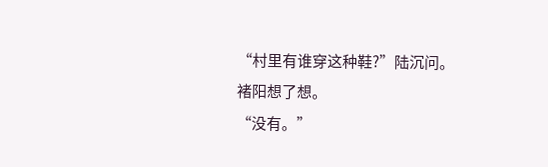“村里有谁穿这种鞋?”陆沉问。
褚阳想了想。
“没有。”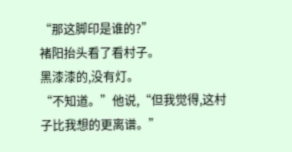“那这脚印是谁的?”
褚阳抬头看了看村子。
黑漆漆的,没有灯。
“不知道。”他说,“但我觉得,这村子比我想的更离谱。”